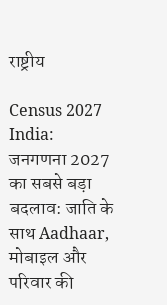राष्ट्रीय

Census 2027 India: जनगणना 2027 का सबसे बड़ा बदलाव: जाति के साथ Aadhaar, मोबाइल और परिवार की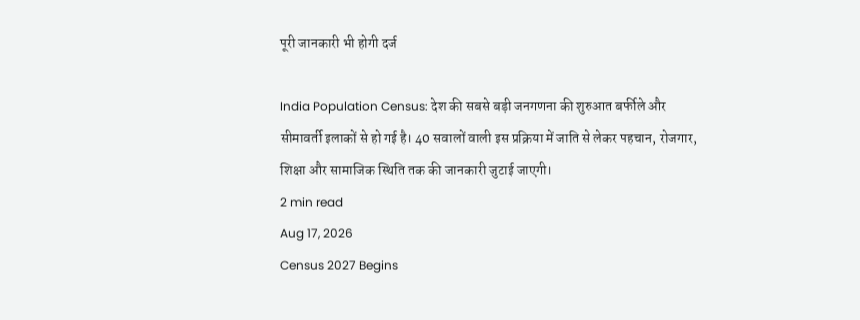पूरी जानकारी भी होगी दर्ज

India Population Census: देश की सबसे बड़ी जनगणना की शुरुआत बर्फीले और सीमावर्ती इलाकों से हो गई है। 40 सवालों वाली इस प्रक्रिया में जाति से लेकर पहचान, रोजगार, शिक्षा और सामाजिक स्थिति तक की जानकारी जुटाई जाएगी।
2 min read
Aug 17, 2026
Census 2027 Begins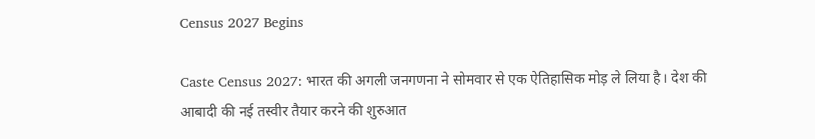Census 2027 Begins

Caste Census 2027: भारत की अगली जनगणना ने सोमवार से एक ऐतिहासिक मोड़ ले लिया है। देश की आबादी की नई तस्वीर तैयार करने की शुरुआत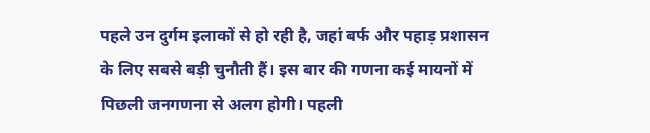पहले उन दुर्गम इलाकों से हो रही है, जहां बर्फ और पहाड़ प्रशासन के लिए सबसे बड़ी चुनौती हैं। इस बार की गणना कई मायनों में पिछली जनगणना से अलग होगी। पहली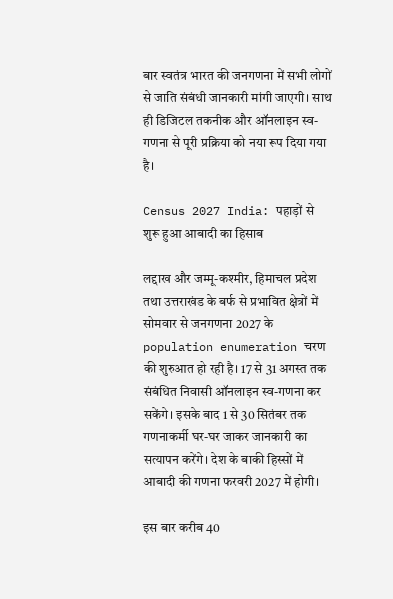बार स्वतंत्र भारत की जनगणना में सभी लोगों से जाति संबंधी जानकारी मांगी जाएगी। साथ ही डिजिटल तकनीक और ऑनलाइन स्व-गणना से पूरी प्रक्रिया को नया रूप दिया गया है।

Census 2027 India: पहाड़ों से शुरू हुआ आबादी का हिसाब

लद्दाख और जम्मू-कश्मीर, हिमाचल प्रदेश तथा उत्तराखंड के बर्फ से प्रभावित क्षेत्रों में सोमवार से जनगणना 2027 के population enumeration चरण की शुरुआत हो रही है। 17 से 31 अगस्त तक संबंधित निवासी ऑनलाइन स्व-गणना कर सकेंगे। इसके बाद 1 से 30 सितंबर तक गणनाकर्मी घर-घर जाकर जानकारी का सत्यापन करेंगे। देश के बाकी हिस्सों में आबादी की गणना फरवरी 2027 में होगी।

इस बार करीब 40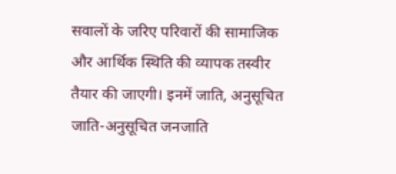सवालों के जरिए परिवारों की सामाजिक और आर्थिक स्थिति की व्यापक तस्वीर तैयार की जाएगी। इनमें जाति, अनुसूचित जाति-अनुसूचित जनजाति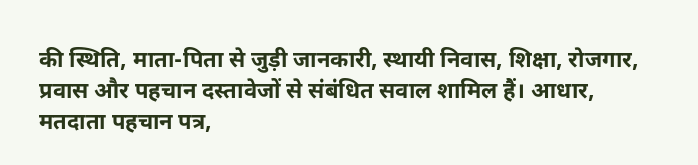की स्थिति, माता-पिता से जुड़ी जानकारी, स्थायी निवास, शिक्षा, रोजगार, प्रवास और पहचान दस्तावेजों से संबंधित सवाल शामिल हैं। आधार, मतदाता पहचान पत्र,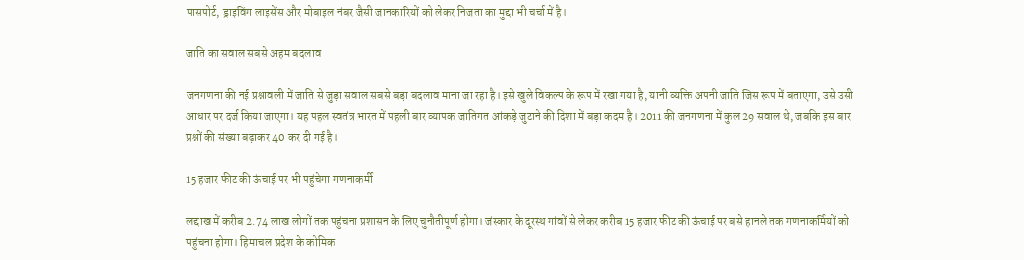पासपोर्ट, ड्राइविंग लाइसेंस और मोबाइल नंबर जैसी जानकारियों को लेकर निजता का मुद्दा भी चर्चा में है।

जाति का सवाल सबसे अहम बदलाव

जनगणना की नई प्रश्नावली में जाति से जुड़ा सवाल सबसे बड़ा बदलाव माना जा रहा है। इसे खुले विकल्प के रूप में रखा गया है, यानी व्यक्ति अपनी जाति जिस रूप में बताएगा, उसे उसी आधार पर दर्ज किया जाएगा। यह पहल स्वतंत्र भारत में पहली बार व्यापक जातिगत आंकड़े जुटाने की दिशा में बड़ा कदम है। 2011 की जनगणना में कुल 29 सवाल थे, जबकि इस बार प्रश्नों की संख्या बढ़ाकर 40 कर दी गई है।

15 हजार फीट की ऊंचाई पर भी पहुंचेगा गणनाकर्मी

लद्दाख में करीब 2.74 लाख लोगों तक पहुंचना प्रशासन के लिए चुनौतीपूर्ण होगा। जंस्कार के दूरस्थ गांवों से लेकर करीब 15 हजार फीट की ऊंचाई पर बसे हानले तक गणनाकर्मियों को पहुंचना होगा। हिमाचल प्रदेश के कोमिक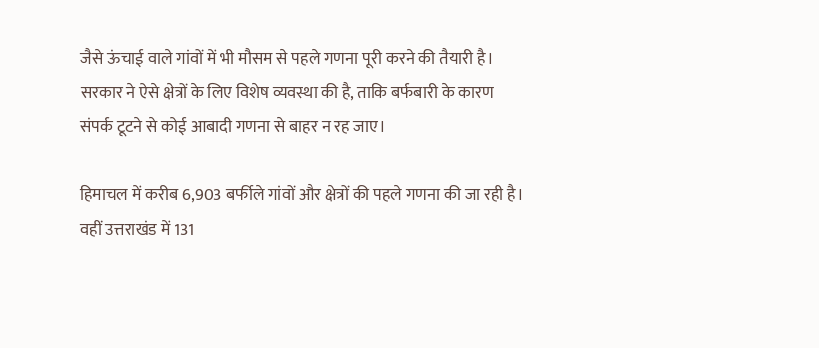जैसे ऊंचाई वाले गांवों में भी मौसम से पहले गणना पूरी करने की तैयारी है। सरकार ने ऐसे क्षेत्रों के लिए विशेष व्यवस्था की है, ताकि बर्फबारी के कारण संपर्क टूटने से कोई आबादी गणना से बाहर न रह जाए।

हिमाचल में करीब 6,903 बर्फीले गांवों और क्षेत्रों की पहले गणना की जा रही है। वहीं उत्तराखंड में 131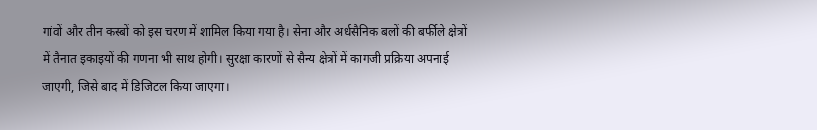गांवों और तीन कस्बों को इस चरण में शामिल किया गया है। सेना और अर्धसैनिक बलों की बर्फीले क्षेत्रों में तैनात इकाइयों की गणना भी साथ होगी। सुरक्षा कारणों से सैन्य क्षेत्रों में कागजी प्रक्रिया अपनाई जाएगी, जिसे बाद में डिजिटल किया जाएगा।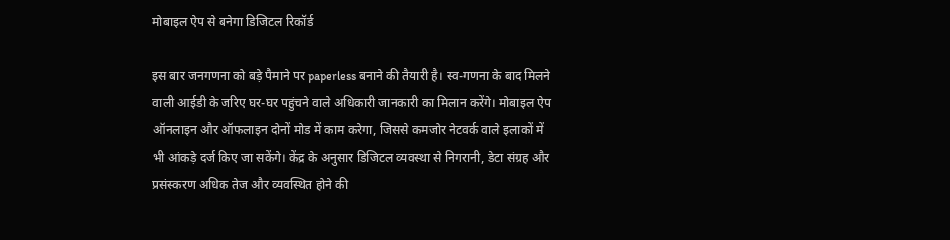मोबाइल ऐप से बनेगा डिजिटल रिकॉर्ड

इस बार जनगणना को बड़े पैमाने पर paperless बनाने की तैयारी है। स्व-गणना के बाद मिलने वाली आईडी के जरिए घर-घर पहुंचने वाले अधिकारी जानकारी का मिलान करेंगे। मोबाइल ऐप ऑनलाइन और ऑफलाइन दोनों मोड में काम करेगा, जिससे कमजोर नेटवर्क वाले इलाकों में भी आंकड़े दर्ज किए जा सकेंगे। केंद्र के अनुसार डिजिटल व्यवस्था से निगरानी, डेटा संग्रह और प्रसंस्करण अधिक तेज और व्यवस्थित होने की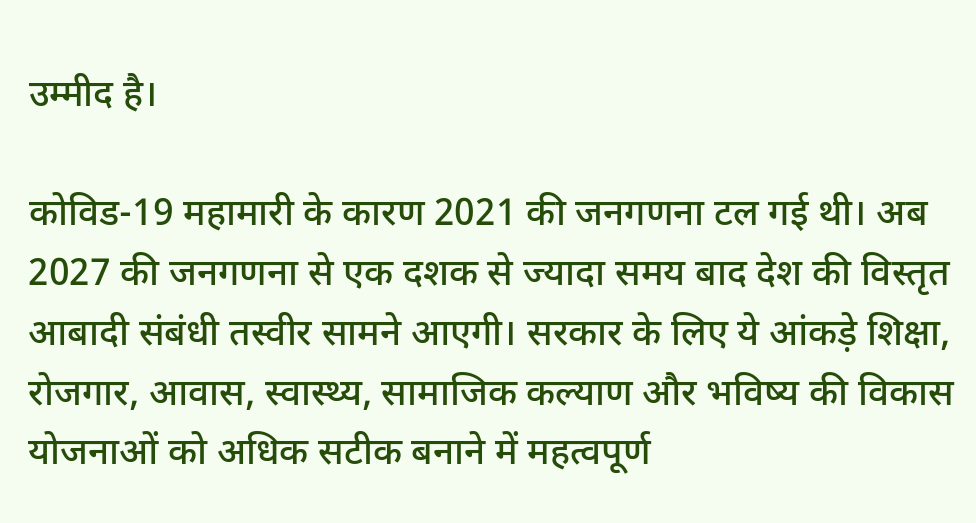उम्मीद है।

कोविड-19 महामारी के कारण 2021 की जनगणना टल गई थी। अब 2027 की जनगणना से एक दशक से ज्यादा समय बाद देश की विस्तृत आबादी संबंधी तस्वीर सामने आएगी। सरकार के लिए ये आंकड़े शिक्षा, रोजगार, आवास, स्वास्थ्य, सामाजिक कल्याण और भविष्य की विकास योजनाओं को अधिक सटीक बनाने में महत्वपूर्ण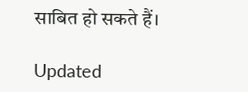साबित हो सकते हैं।

Updated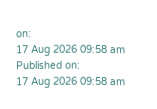on:
17 Aug 2026 09:58 am
Published on:
17 Aug 2026 09:58 am